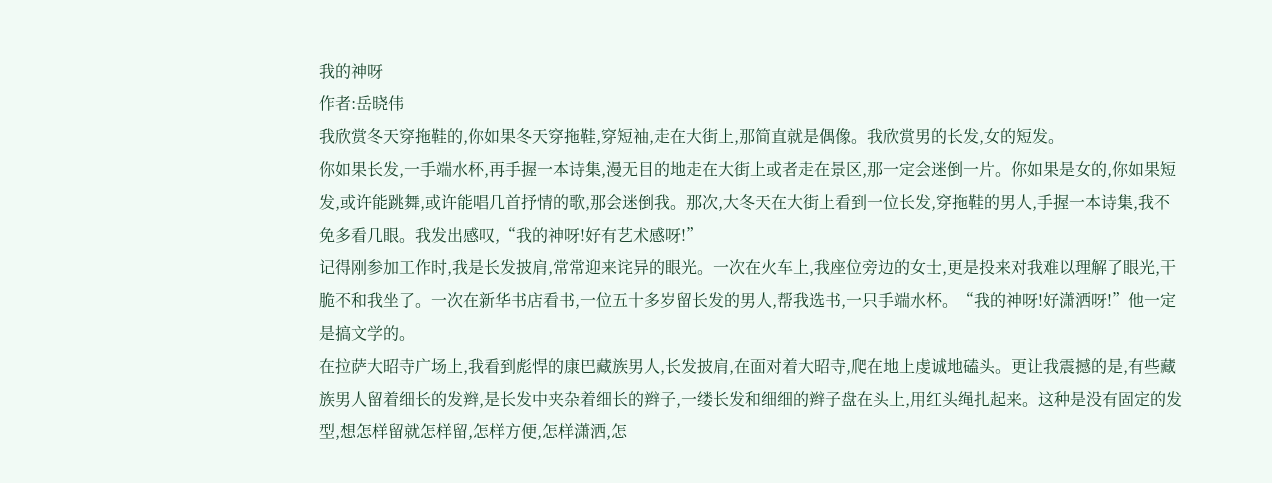我的神呀
作者:岳晓伟
我欣赏冬天穿拖鞋的,你如果冬天穿拖鞋,穿短袖,走在大街上,那简直就是偶像。我欣赏男的长发,女的短发。
你如果长发,一手端水杯,再手握一本诗集,漫无目的地走在大街上或者走在景区,那一定会迷倒一片。你如果是女的,你如果短发,或许能跳舞,或许能唱几首抒情的歌,那会迷倒我。那次,大冬天在大街上看到一位长发,穿拖鞋的男人,手握一本诗集,我不免多看几眼。我发出感叹,“我的神呀!好有艺术感呀!”
记得刚参加工作时,我是长发披肩,常常迎来诧异的眼光。一次在火车上,我座位旁边的女士,更是投来对我难以理解了眼光,干脆不和我坐了。一次在新华书店看书,一位五十多岁留长发的男人,帮我选书,一只手端水杯。“我的神呀!好潇洒呀!”他一定是搞文学的。
在拉萨大昭寺广场上,我看到彪悍的康巴藏族男人,长发披肩,在面对着大昭寺,爬在地上虔诚地磕头。更让我震撼的是,有些藏族男人留着细长的发辫,是长发中夹杂着细长的辫子,一缕长发和细细的辫子盘在头上,用红头绳扎起来。这种是没有固定的发型,想怎样留就怎样留,怎样方便,怎样潇洒,怎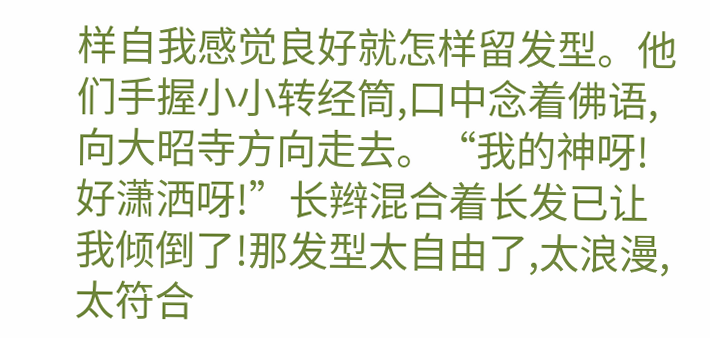样自我感觉良好就怎样留发型。他们手握小小转经筒,口中念着佛语,向大昭寺方向走去。“我的神呀!好潇洒呀!”长辫混合着长发已让我倾倒了!那发型太自由了,太浪漫,太符合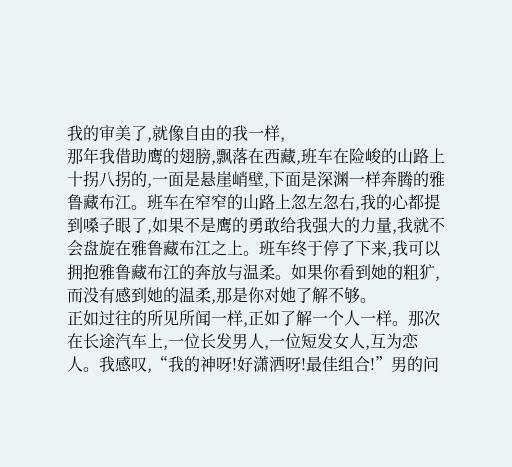我的审美了,就像自由的我一样,
那年我借助鹰的翅膀,飘落在西藏,班车在险峻的山路上十拐八拐的,一面是悬崖峭壁,下面是深渊一样奔腾的雅鲁藏布江。班车在窄窄的山路上忽左忽右,我的心都提到嗓子眼了,如果不是鹰的勇敢给我强大的力量,我就不会盘旋在雅鲁藏布江之上。班车终于停了下来,我可以拥抱雅鲁藏布江的奔放与温柔。如果你看到她的粗犷,而没有感到她的温柔,那是你对她了解不够。
正如过往的所见所闻一样,正如了解一个人一样。那次在长途汽车上,一位长发男人,一位短发女人,互为恋人。我感叹,“我的神呀!好潇洒呀!最佳组合!”男的问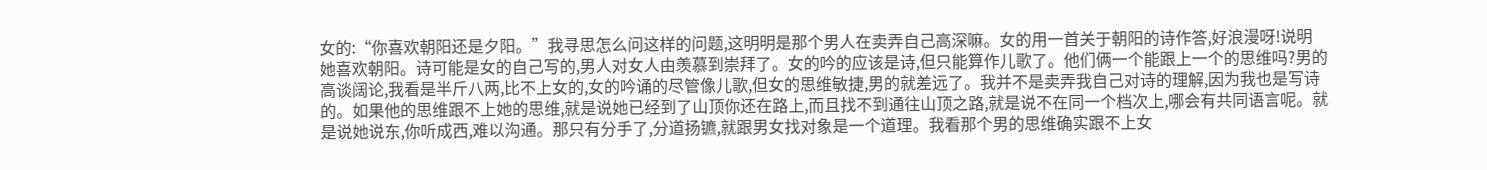女的:“你喜欢朝阳还是夕阳。”我寻思怎么问这样的问题,这明明是那个男人在卖弄自己高深嘛。女的用一首关于朝阳的诗作答,好浪漫呀!说明她喜欢朝阳。诗可能是女的自己写的,男人对女人由羡慕到崇拜了。女的吟的应该是诗,但只能算作儿歌了。他们俩一个能跟上一个的思维吗?男的高谈阔论,我看是半斤八两,比不上女的,女的吟诵的尽管像儿歌,但女的思维敏捷,男的就差远了。我并不是卖弄我自己对诗的理解,因为我也是写诗的。如果他的思维跟不上她的思维,就是说她已经到了山顶你还在路上,而且找不到通往山顶之路,就是说不在同一个档次上,哪会有共同语言呢。就是说她说东,你听成西,难以沟通。那只有分手了,分道扬镳,就跟男女找对象是一个道理。我看那个男的思维确实跟不上女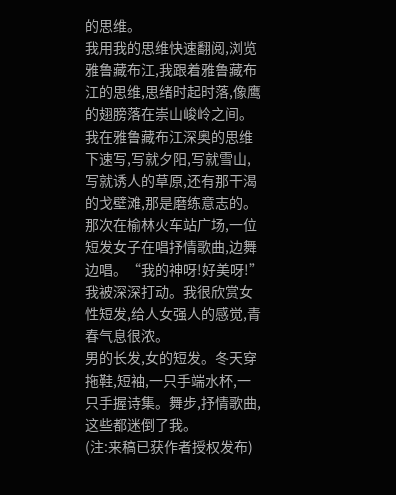的思维。
我用我的思维快速翻阅,浏览雅鲁藏布江,我跟着雅鲁藏布江的思维,思绪时起时落,像鹰的翅膀落在崇山峻岭之间。我在雅鲁藏布江深奥的思维下速写,写就夕阳,写就雪山,写就诱人的草原,还有那干渴的戈壁滩,那是磨练意志的。
那次在榆林火车站广场,一位短发女子在唱抒情歌曲,边舞边唱。“我的神呀!好美呀!”我被深深打动。我很欣赏女性短发,给人女强人的感觉,青春气息很浓。
男的长发,女的短发。冬天穿拖鞋,短袖,一只手端水杯,一只手握诗集。舞步,抒情歌曲,这些都迷倒了我。
(注:来稿已获作者授权发布)